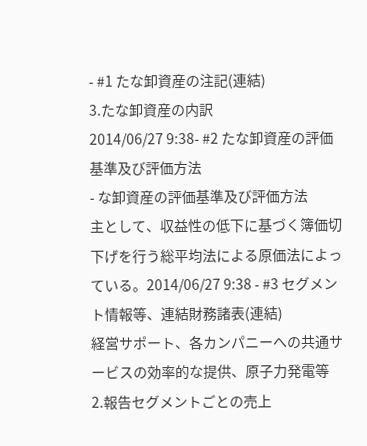- #1 たな卸資産の注記(連結)
3.たな卸資産の内訳
2014/06/27 9:38- #2 たな卸資産の評価基準及び評価方法
- な卸資産の評価基準及び評価方法
主として、収益性の低下に基づく簿価切下げを行う総平均法による原価法によっている。2014/06/27 9:38 - #3 セグメント情報等、連結財務諸表(連結)
経営サポート、各カンパニーへの共通サービスの効率的な提供、原子力発電等
2.報告セグメントごとの売上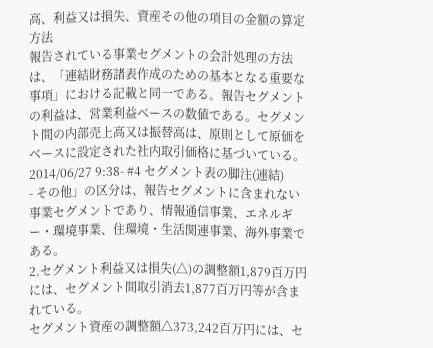高、利益又は損失、資産その他の項目の金額の算定方法
報告されている事業セグメントの会計処理の方法は、「連結財務諸表作成のための基本となる重要な事項」における記載と同一である。報告セグメントの利益は、営業利益ベースの数値である。セグメント間の内部売上高又は振替高は、原則として原価をベースに設定された社内取引価格に基づいている。
2014/06/27 9:38- #4 セグメント表の脚注(連結)
- その他」の区分は、報告セグメントに含まれない事業セグメントであり、情報通信事業、エネルギー・環境事業、住環境・生活関連事業、海外事業である。
2.セグメント利益又は損失(△)の調整額1,879百万円には、セグメント間取引消去1,877百万円等が含まれている。
セグメント資産の調整額△373,242百万円には、セ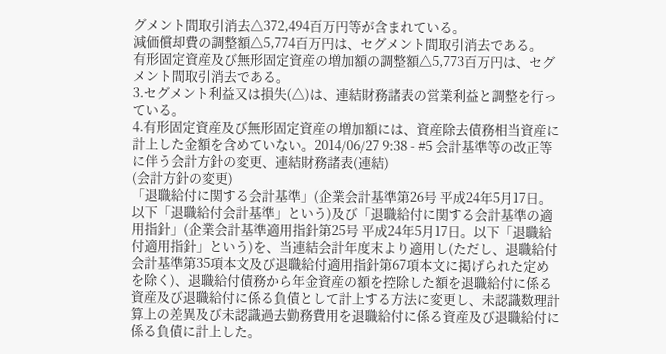グメント間取引消去△372,494百万円等が含まれている。
減価償却費の調整額△5,774百万円は、セグメント間取引消去である。
有形固定資産及び無形固定資産の増加額の調整額△5,773百万円は、セグメント間取引消去である。
3.セグメント利益又は損失(△)は、連結財務諸表の営業利益と調整を行っている。
4.有形固定資産及び無形固定資産の増加額には、資産除去債務相当資産に計上した金額を含めていない。2014/06/27 9:38 - #5 会計基準等の改正等に伴う会計方針の変更、連結財務諸表(連結)
(会計方針の変更)
「退職給付に関する会計基準」(企業会計基準第26号 平成24年5月17日。以下「退職給付会計基準」という)及び「退職給付に関する会計基準の適用指針」(企業会計基準適用指針第25号 平成24年5月17日。以下「退職給付適用指針」という)を、当連結会計年度末より適用し(ただし、退職給付会計基準第35項本文及び退職給付適用指針第67項本文に掲げられた定めを除く)、退職給付債務から年金資産の額を控除した額を退職給付に係る資産及び退職給付に係る負債として計上する方法に変更し、未認識数理計算上の差異及び未認識過去勤務費用を退職給付に係る資産及び退職給付に係る負債に計上した。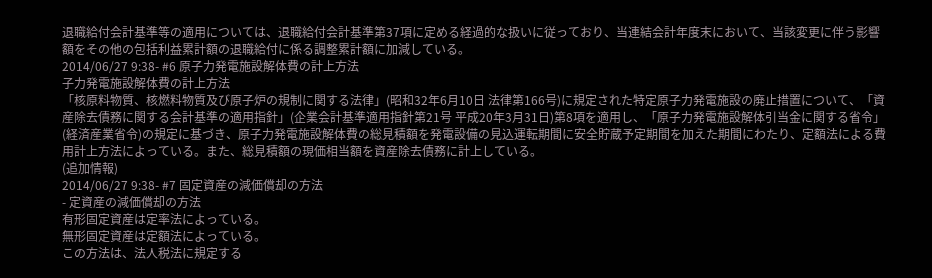退職給付会計基準等の適用については、退職給付会計基準第37項に定める経過的な扱いに従っており、当連結会計年度末において、当該変更に伴う影響額をその他の包括利益累計額の退職給付に係る調整累計額に加減している。
2014/06/27 9:38- #6 原子力発電施設解体費の計上方法
子力発電施設解体費の計上方法
「核原料物質、核燃料物質及び原子炉の規制に関する法律」(昭和32年6月10日 法律第166号)に規定された特定原子力発電施設の廃止措置について、「資産除去債務に関する会計基準の適用指針」(企業会計基準適用指針第21号 平成20年3月31日)第8項を適用し、「原子力発電施設解体引当金に関する省令」(経済産業省令)の規定に基づき、原子力発電施設解体費の総見積額を発電設備の見込運転期間に安全貯蔵予定期間を加えた期間にわたり、定額法による費用計上方法によっている。また、総見積額の現価相当額を資産除去債務に計上している。
(追加情報)
2014/06/27 9:38- #7 固定資産の減価償却の方法
- 定資産の減価償却の方法
有形固定資産は定率法によっている。
無形固定資産は定額法によっている。
この方法は、法人税法に規定する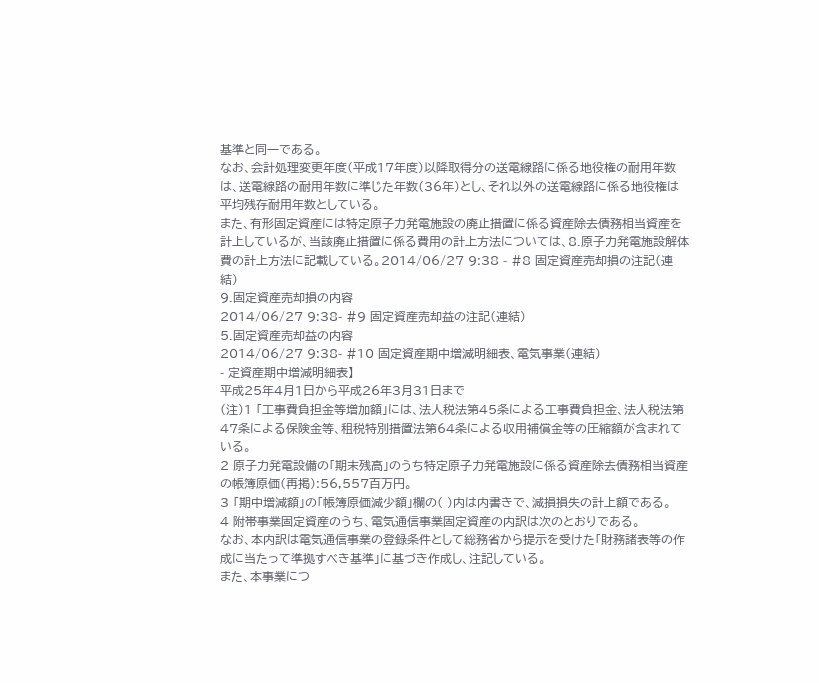基準と同一である。
なお、会計処理変更年度(平成17年度)以降取得分の送電線路に係る地役権の耐用年数は、送電線路の耐用年数に準じた年数(36年)とし、それ以外の送電線路に係る地役権は平均残存耐用年数としている。
また、有形固定資産には特定原子力発電施設の廃止措置に係る資産除去債務相当資産を計上しているが、当該廃止措置に係る費用の計上方法については、8.原子力発電施設解体費の計上方法に記載している。2014/06/27 9:38 - #8 固定資産売却損の注記(連結)
9.固定資産売却損の内容
2014/06/27 9:38- #9 固定資産売却益の注記(連結)
5.固定資産売却益の内容
2014/06/27 9:38- #10 固定資産期中増減明細表、電気事業(連結)
- 定資産期中増減明細表】
平成25年4月1日から平成26年3月31日まで
(注)1 「工事費負担金等増加額」には、法人税法第45条による工事費負担金、法人税法第47条による保険金等、租税特別措置法第64条による収用補償金等の圧縮額が含まれている。
2 原子力発電設備の「期末残高」のうち特定原子力発電施設に係る資産除去債務相当資産の帳簿原価(再掲):56,557百万円。
3 「期中増減額」の「帳簿原価減少額」欄の( )内は内書きで、減損損失の計上額である。
4 附帯事業固定資産のうち、電気通信事業固定資産の内訳は次のとおりである。
なお、本内訳は電気通信事業の登録条件として総務省から提示を受けた「財務諸表等の作成に当たって準拠すべき基準」に基づき作成し、注記している。
また、本事業につ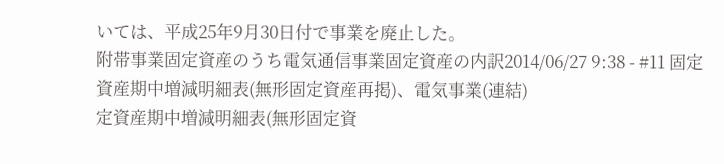いては、平成25年9月30日付で事業を廃止した。
附帯事業固定資産のうち電気通信事業固定資産の内訳2014/06/27 9:38 - #11 固定資産期中増減明細表(無形固定資産再掲)、電気事業(連結)
定資産期中増減明細表(無形固定資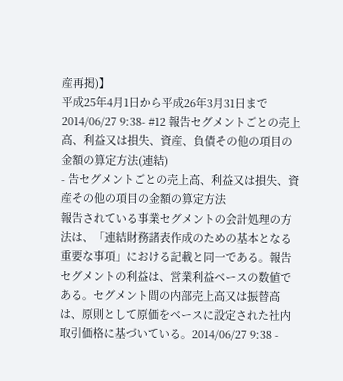産再掲)】
平成25年4月1日から平成26年3月31日まで
2014/06/27 9:38- #12 報告セグメントごとの売上高、利益又は損失、資産、負債その他の項目の金額の算定方法(連結)
- 告セグメントごとの売上高、利益又は損失、資産その他の項目の金額の算定方法
報告されている事業セグメントの会計処理の方法は、「連結財務諸表作成のための基本となる重要な事項」における記載と同一である。報告セグメントの利益は、営業利益ベースの数値である。セグメント間の内部売上高又は振替高は、原則として原価をベースに設定された社内取引価格に基づいている。2014/06/27 9:38 -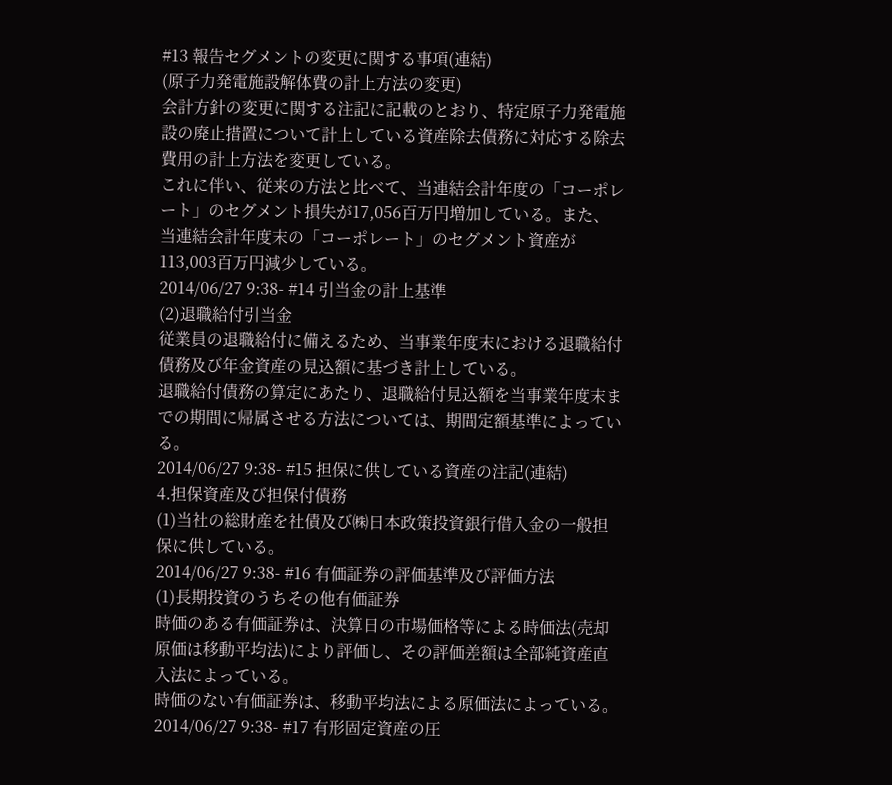#13 報告セグメントの変更に関する事項(連結)
(原子力発電施設解体費の計上方法の変更)
会計方針の変更に関する注記に記載のとおり、特定原子力発電施設の廃止措置について計上している資産除去債務に対応する除去費用の計上方法を変更している。
これに伴い、従来の方法と比べて、当連結会計年度の「コーポレート」のセグメント損失が17,056百万円増加している。また、当連結会計年度末の「コーポレート」のセグメント資産が113,003百万円減少している。
2014/06/27 9:38- #14 引当金の計上基準
(2)退職給付引当金
従業員の退職給付に備えるため、当事業年度末における退職給付債務及び年金資産の見込額に基づき計上している。
退職給付債務の算定にあたり、退職給付見込額を当事業年度末までの期間に帰属させる方法については、期間定額基準によっている。
2014/06/27 9:38- #15 担保に供している資産の注記(連結)
4.担保資産及び担保付債務
(1)当社の総財産を社債及び㈱日本政策投資銀行借入金の一般担保に供している。
2014/06/27 9:38- #16 有価証券の評価基準及び評価方法
(1)長期投資のうちその他有価証券
時価のある有価証券は、決算日の市場価格等による時価法(売却原価は移動平均法)により評価し、その評価差額は全部純資産直入法によっている。
時価のない有価証券は、移動平均法による原価法によっている。
2014/06/27 9:38- #17 有形固定資産の圧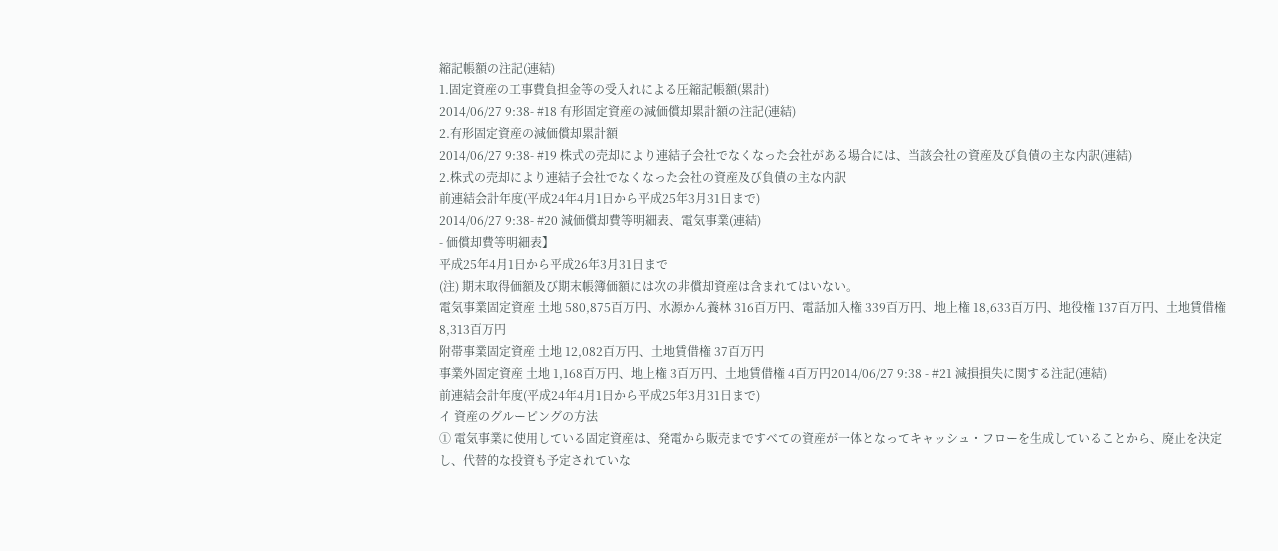縮記帳額の注記(連結)
1.固定資産の工事費負担金等の受入れによる圧縮記帳額(累計)
2014/06/27 9:38- #18 有形固定資産の減価償却累計額の注記(連結)
2.有形固定資産の減価償却累計額
2014/06/27 9:38- #19 株式の売却により連結子会社でなくなった会社がある場合には、当該会社の資産及び負債の主な内訳(連結)
2.株式の売却により連結子会社でなくなった会社の資産及び負債の主な内訳
前連結会計年度(平成24年4月1日から平成25年3月31日まで)
2014/06/27 9:38- #20 減価償却費等明細表、電気事業(連結)
- 価償却費等明細表】
平成25年4月1日から平成26年3月31日まで
(注) 期末取得価額及び期末帳簿価額には次の非償却資産は含まれてはいない。
電気事業固定資産 土地 580,875百万円、水源かん養林 316百万円、電話加入権 339百万円、地上権 18,633百万円、地役権 137百万円、土地賃借権 8,313百万円
附帯事業固定資産 土地 12,082百万円、土地賃借権 37百万円
事業外固定資産 土地 1,168百万円、地上権 3百万円、土地賃借権 4百万円2014/06/27 9:38 - #21 減損損失に関する注記(連結)
前連結会計年度(平成24年4月1日から平成25年3月31日まで)
イ 資産のグルーピングの方法
① 電気事業に使用している固定資産は、発電から販売まですべての資産が一体となってキャッシュ・フローを生成していることから、廃止を決定し、代替的な投資も予定されていな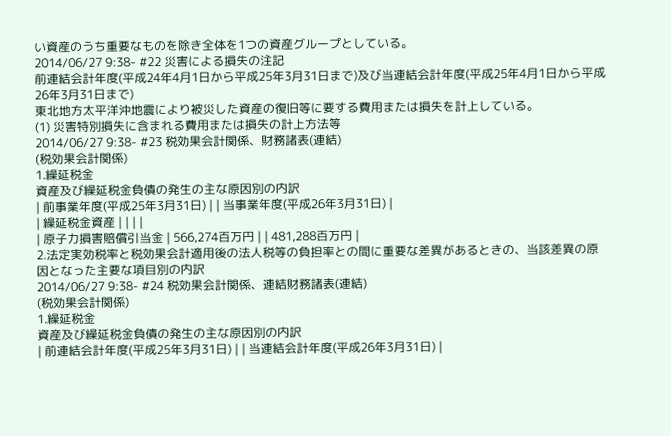い資産のうち重要なものを除き全体を1つの資産グループとしている。
2014/06/27 9:38- #22 災害による損失の注記
前連結会計年度(平成24年4月1日から平成25年3月31日まで)及び当連結会計年度(平成25年4月1日から平成26年3月31日まで)
東北地方太平洋沖地震により被災した資産の復旧等に要する費用または損失を計上している。
(1) 災害特別損失に含まれる費用または損失の計上方法等
2014/06/27 9:38- #23 税効果会計関係、財務諸表(連結)
(税効果会計関係)
1.繰延税金
資産及び繰延税金負債の発生の主な原因別の内訳
| 前事業年度(平成25年3月31日) | | 当事業年度(平成26年3月31日) |
| 繰延税金資産 | | | |
| 原子力損害賠償引当金 | 566,274百万円 | | 481,288百万円 |
2.法定実効税率と税効果会計適用後の法人税等の負担率との間に重要な差異があるときの、当該差異の原因となった主要な項目別の内訳
2014/06/27 9:38- #24 税効果会計関係、連結財務諸表(連結)
(税効果会計関係)
1.繰延税金
資産及び繰延税金負債の発生の主な原因別の内訳
| 前連結会計年度(平成25年3月31日) | | 当連結会計年度(平成26年3月31日) |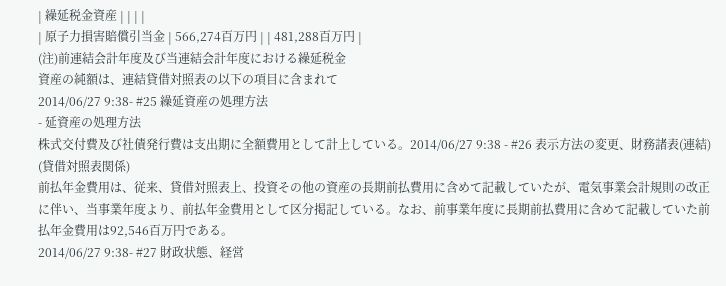| 繰延税金資産 | | | |
| 原子力損害賠償引当金 | 566,274百万円 | | 481,288百万円 |
(注)前連結会計年度及び当連結会計年度における繰延税金
資産の純額は、連結貸借対照表の以下の項目に含まれて
2014/06/27 9:38- #25 繰延資産の処理方法
- 延資産の処理方法
株式交付費及び社債発行費は支出期に全額費用として計上している。2014/06/27 9:38 - #26 表示方法の変更、財務諸表(連結)
(貸借対照表関係)
前払年金費用は、従来、貸借対照表上、投資その他の資産の長期前払費用に含めて記載していたが、電気事業会計規則の改正に伴い、当事業年度より、前払年金費用として区分掲記している。なお、前事業年度に長期前払費用に含めて記載していた前払年金費用は92,546百万円である。
2014/06/27 9:38- #27 財政状態、経営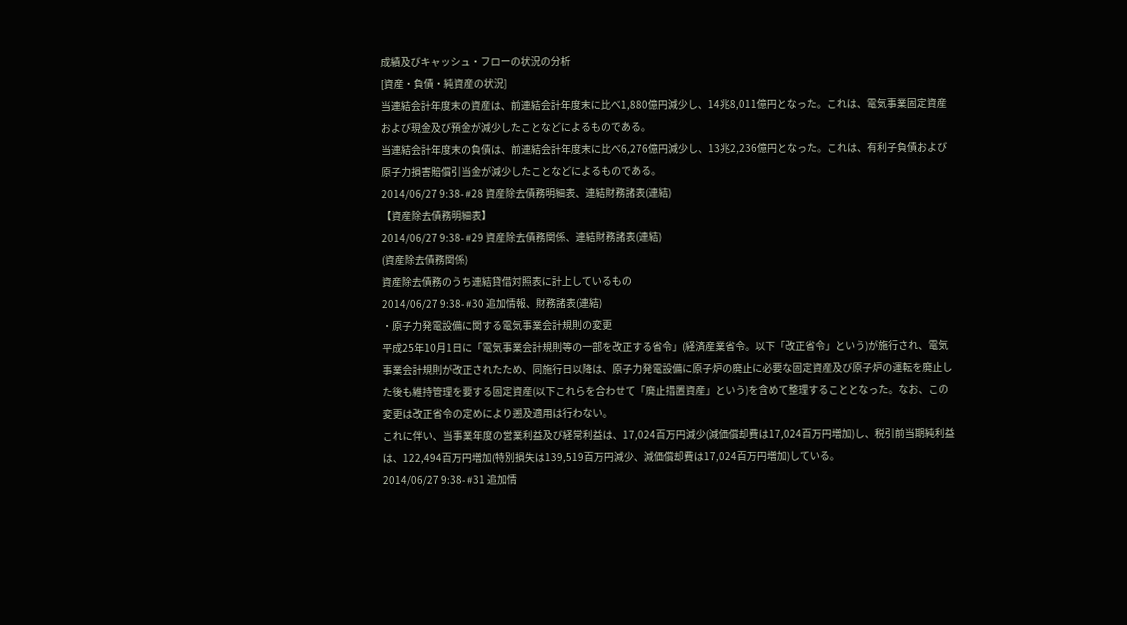成績及びキャッシュ・フローの状況の分析
[資産・負債・純資産の状況]
当連結会計年度末の資産は、前連結会計年度末に比べ1,880億円減少し、14兆8,011億円となった。これは、電気事業固定資産および現金及び預金が減少したことなどによるものである。
当連結会計年度末の負債は、前連結会計年度末に比べ6,276億円減少し、13兆2,236億円となった。これは、有利子負債および原子力損害賠償引当金が減少したことなどによるものである。
2014/06/27 9:38- #28 資産除去債務明細表、連結財務諸表(連結)
【資産除去債務明細表】
2014/06/27 9:38- #29 資産除去債務関係、連結財務諸表(連結)
(資産除去債務関係)
資産除去債務のうち連結貸借対照表に計上しているもの
2014/06/27 9:38- #30 追加情報、財務諸表(連結)
・原子力発電設備に関する電気事業会計規則の変更
平成25年10月1日に「電気事業会計規則等の一部を改正する省令」(経済産業省令。以下「改正省令」という)が施行され、電気事業会計規則が改正されたため、同施行日以降は、原子力発電設備に原子炉の廃止に必要な固定資産及び原子炉の運転を廃止した後も維持管理を要する固定資産(以下これらを合わせて「廃止措置資産」という)を含めて整理することとなった。なお、この変更は改正省令の定めにより遡及適用は行わない。
これに伴い、当事業年度の営業利益及び経常利益は、17,024百万円減少(減価償却費は17,024百万円増加)し、税引前当期純利益は、122,494百万円増加(特別損失は139,519百万円減少、減価償却費は17,024百万円増加)している。
2014/06/27 9:38- #31 追加情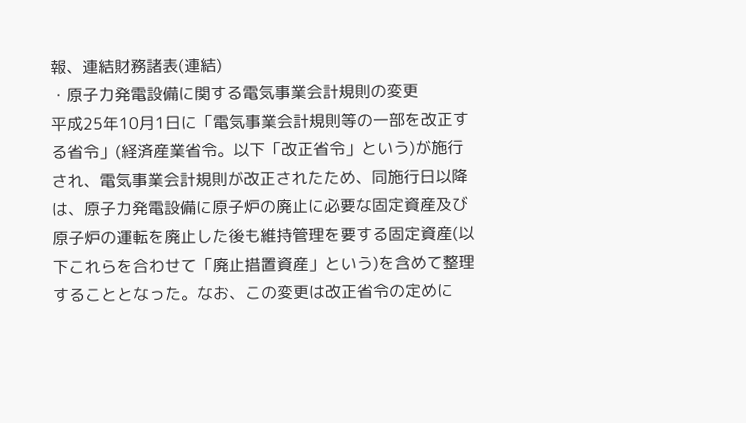報、連結財務諸表(連結)
・原子力発電設備に関する電気事業会計規則の変更
平成25年10月1日に「電気事業会計規則等の一部を改正する省令」(経済産業省令。以下「改正省令」という)が施行され、電気事業会計規則が改正されたため、同施行日以降は、原子力発電設備に原子炉の廃止に必要な固定資産及び原子炉の運転を廃止した後も維持管理を要する固定資産(以下これらを合わせて「廃止措置資産」という)を含めて整理することとなった。なお、この変更は改正省令の定めに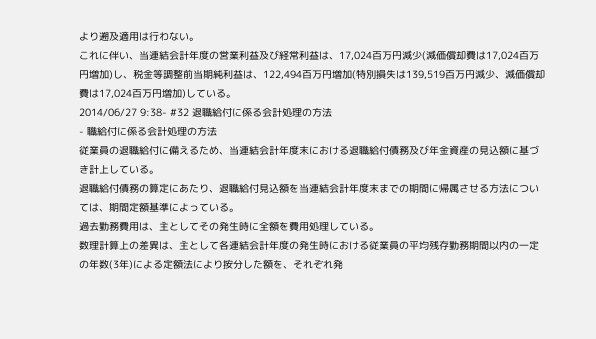より遡及適用は行わない。
これに伴い、当連結会計年度の営業利益及び経常利益は、17,024百万円減少(減価償却費は17,024百万円増加)し、税金等調整前当期純利益は、122,494百万円増加(特別損失は139,519百万円減少、減価償却費は17,024百万円増加)している。
2014/06/27 9:38- #32 退職給付に係る会計処理の方法
- 職給付に係る会計処理の方法
従業員の退職給付に備えるため、当連結会計年度末における退職給付債務及び年金資産の見込額に基づき計上している。
退職給付債務の算定にあたり、退職給付見込額を当連結会計年度末までの期間に帰属させる方法については、期間定額基準によっている。
過去勤務費用は、主としてその発生時に全額を費用処理している。
数理計算上の差異は、主として各連結会計年度の発生時における従業員の平均残存勤務期間以内の一定の年数(3年)による定額法により按分した額を、それぞれ発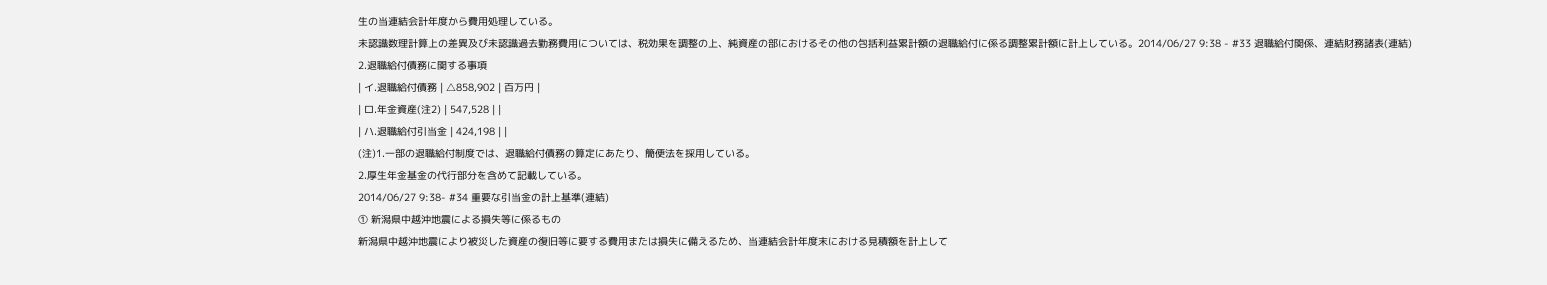生の当連結会計年度から費用処理している。
未認識数理計算上の差異及び未認識過去勤務費用については、税効果を調整の上、純資産の部におけるその他の包括利益累計額の退職給付に係る調整累計額に計上している。2014/06/27 9:38 - #33 退職給付関係、連結財務諸表(連結)
2.退職給付債務に関する事項
| イ.退職給付債務 | △858,902 | 百万円 |
| ロ.年金資産(注2) | 547,528 | |
| ハ.退職給付引当金 | 424,198 | |
(注)1.一部の退職給付制度では、退職給付債務の算定にあたり、簡便法を採用している。
2.厚生年金基金の代行部分を含めて記載している。
2014/06/27 9:38- #34 重要な引当金の計上基準(連結)
① 新潟県中越沖地震による損失等に係るもの
新潟県中越沖地震により被災した資産の復旧等に要する費用または損失に備えるため、当連結会計年度末における見積額を計上して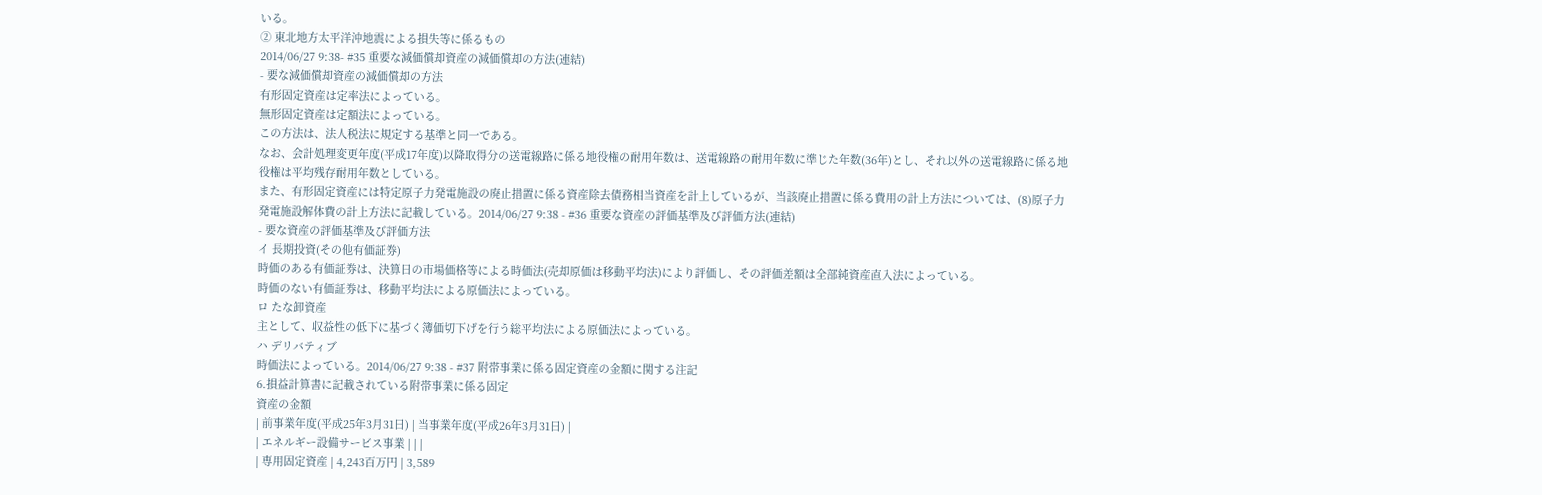いる。
② 東北地方太平洋沖地震による損失等に係るもの
2014/06/27 9:38- #35 重要な減価償却資産の減価償却の方法(連結)
- 要な減価償却資産の減価償却の方法
有形固定資産は定率法によっている。
無形固定資産は定額法によっている。
この方法は、法人税法に規定する基準と同一である。
なお、会計処理変更年度(平成17年度)以降取得分の送電線路に係る地役権の耐用年数は、送電線路の耐用年数に準じた年数(36年)とし、それ以外の送電線路に係る地役権は平均残存耐用年数としている。
また、有形固定資産には特定原子力発電施設の廃止措置に係る資産除去債務相当資産を計上しているが、当該廃止措置に係る費用の計上方法については、(8)原子力発電施設解体費の計上方法に記載している。2014/06/27 9:38 - #36 重要な資産の評価基準及び評価方法(連結)
- 要な資産の評価基準及び評価方法
イ 長期投資(その他有価証券)
時価のある有価証券は、決算日の市場価格等による時価法(売却原価は移動平均法)により評価し、その評価差額は全部純資産直入法によっている。
時価のない有価証券は、移動平均法による原価法によっている。
ロ たな卸資産
主として、収益性の低下に基づく簿価切下げを行う総平均法による原価法によっている。
ハ デリバティブ
時価法によっている。2014/06/27 9:38 - #37 附帯事業に係る固定資産の金額に関する注記
6.損益計算書に記載されている附帯事業に係る固定
資産の金額
| 前事業年度(平成25年3月31日) | 当事業年度(平成26年3月31日) |
| エネルギー設備サービス事業 | | |
| 専用固定資産 | 4,243百万円 | 3,589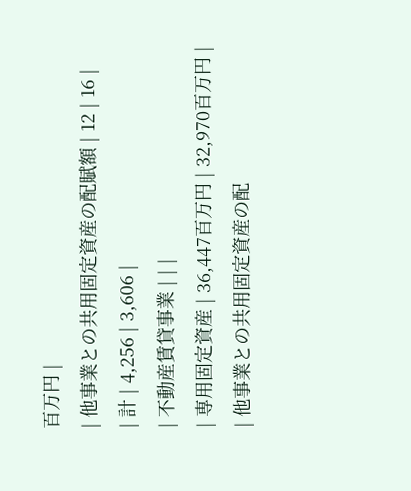百万円 |
| 他事業との共用固定資産の配賦額 | 12 | 16 |
| 計 | 4,256 | 3,606 |
| 不動産賃貸事業 | | |
| 専用固定資産 | 36,447百万円 | 32,970百万円 |
| 他事業との共用固定資産の配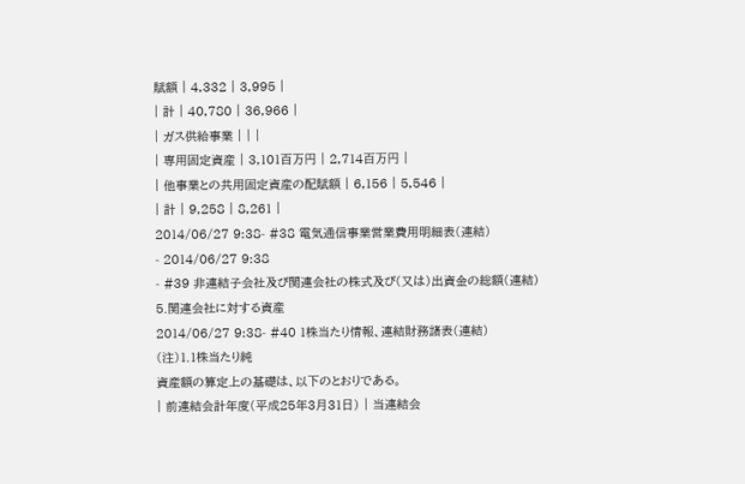賦額 | 4,332 | 3,995 |
| 計 | 40,780 | 36,966 |
| ガス供給事業 | | |
| 専用固定資産 | 3,101百万円 | 2,714百万円 |
| 他事業との共用固定資産の配賦額 | 6,156 | 5,546 |
| 計 | 9,258 | 8,261 |
2014/06/27 9:38- #38 電気通信事業営業費用明細表(連結)
- 2014/06/27 9:38
- #39 非連結子会社及び関連会社の株式及び(又は)出資金の総額(連結)
5.関連会社に対する資産
2014/06/27 9:38- #40 1株当たり情報、連結財務諸表(連結)
(注)1.1株当たり純
資産額の算定上の基礎は、以下のとおりである。
| 前連結会計年度(平成25年3月31日) | 当連結会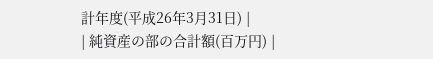計年度(平成26年3月31日) |
| 純資産の部の合計額(百万円) |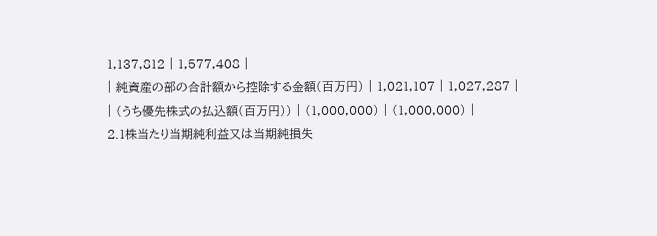1,137,812 | 1,577,408 |
| 純資産の部の合計額から控除する金額(百万円) | 1,021,107 | 1,027,287 |
| (うち優先株式の払込額(百万円)) | (1,000,000) | (1,000,000) |
2.1株当たり当期純利益又は当期純損失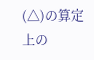(△)の算定上の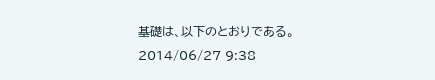基礎は、以下のとおりである。
2014/06/27 9:38